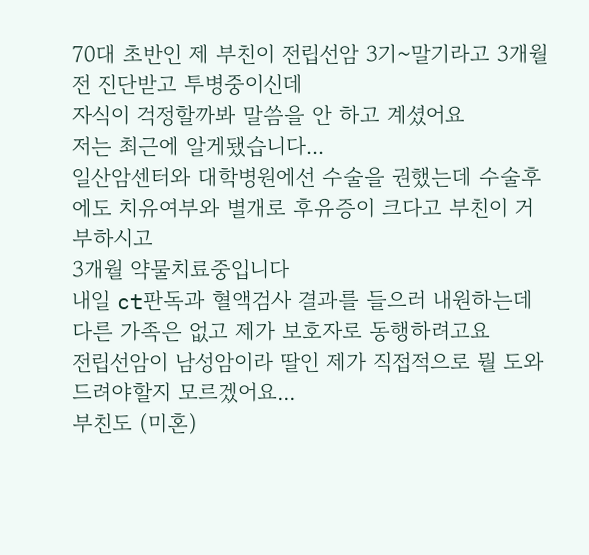70대 초반인 제 부친이 전립선암 3기~말기라고 3개월전 진단받고 투병중이신데
자식이 걱정할까봐 말씀을 안 하고 계셨어요
저는 최근에 알게됐습니다...
일산암센터와 대학병원에선 수술을 권했는데 수술후에도 치유여부와 별개로 후유증이 크다고 부친이 거부하시고
3개월 약물치료중입니다
내일 ct판독과 혈액검사 결과를 들으러 내원하는데
다른 가족은 없고 제가 보호자로 동행하려고요
전립선암이 남성암이라 딸인 제가 직접적으로 뭘 도와드려야할지 모르겠어요...
부친도 (미혼)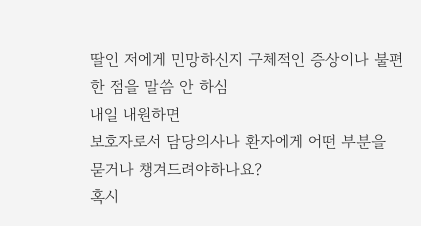딸인 저에게 민망하신지 구체적인 증상이나 불편한 점을 말씀 안 하심
내일 내원하면
보호자로서 담당의사나 환자에게 어떤 부분을 묻거나 챙겨드려야하나요?
혹시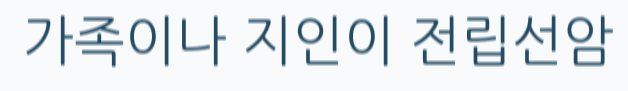가족이나 지인이 전립선암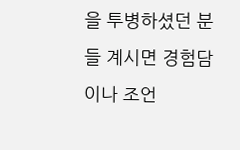을 투병하셨던 분들 계시면 경험담이나 조언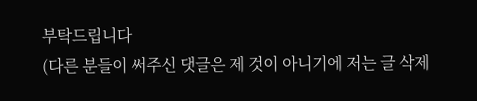부탁드립니다
(다른 분들이 써주신 댓글은 제 것이 아니기에 저는 글 삭제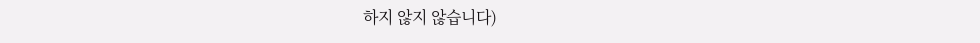하지 않지 않습니다)